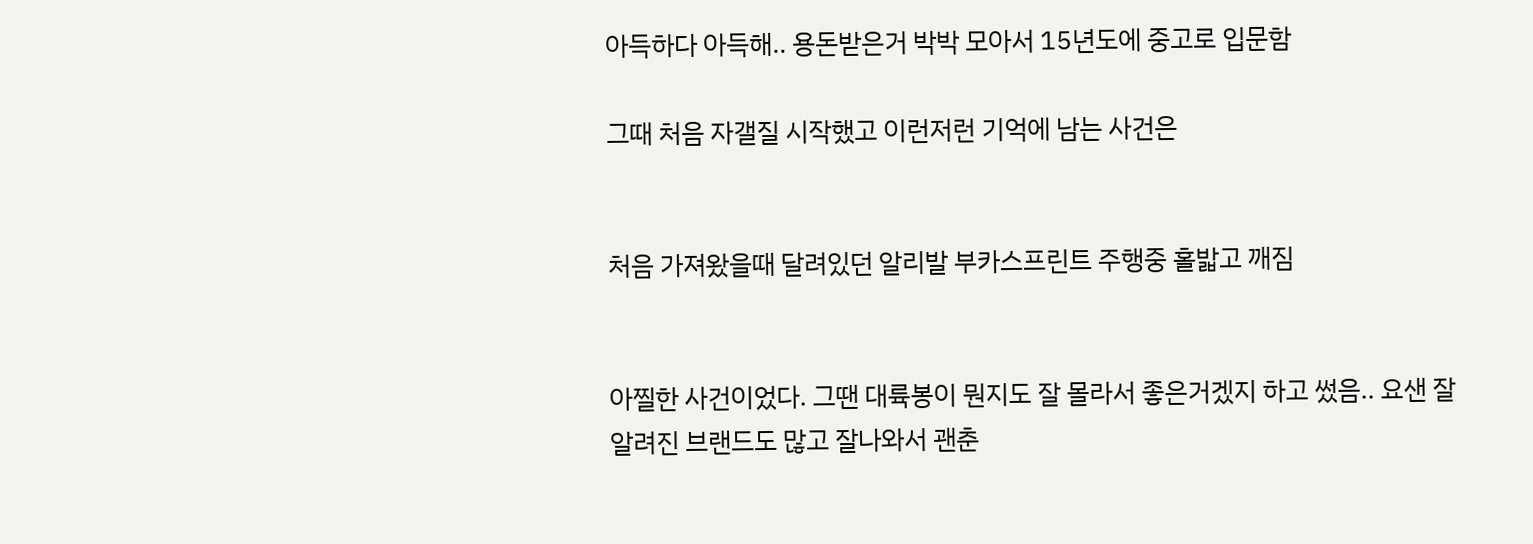아득하다 아득해.. 용돈받은거 박박 모아서 15년도에 중고로 입문함

그때 처음 자갤질 시작했고 이런저런 기억에 남는 사건은


처음 가져왔을때 달려있던 알리발 부카스프린트 주행중 홀밟고 깨짐


아찔한 사건이었다. 그땐 대륙봉이 뭔지도 잘 몰라서 좋은거겠지 하고 썼음.. 요샌 잘 알려진 브랜드도 많고 잘나와서 괜춘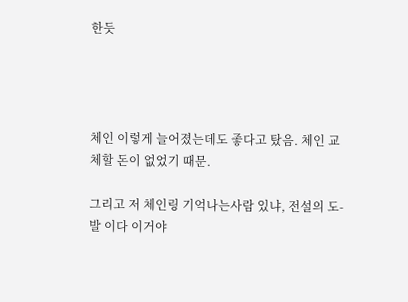한듯




체인 이렇게 늘어졌는데도 좋다고 탔음. 체인 교체할 돈이 없었기 때문.

그리고 저 체인링 기억나는사람 있냐, 전설의 도-발 이다 이거야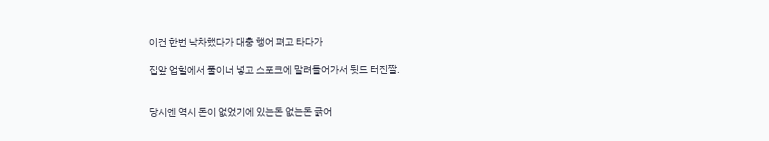이건 한번 낙차했다가 대충 행어 펴고 타다가

집앞 업힐에서 풀이너 넣고 스포크에 말려들어가서 뒷드 터진짤.


당시엔 역시 돈이 없었기에 있는돈 없는돈 긁어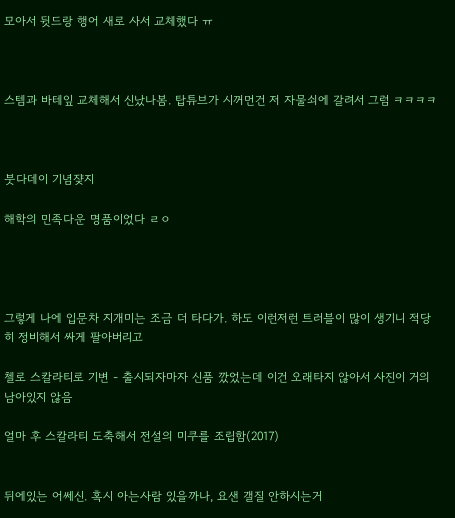모아서 뒷드랑 행어 새로 사서 교체했다 ㅠ



스템과 바테잎 교체해서 신났나봄. 탑튜브가 시꺼먼건 저 자물쇠에 갈려서 그럼 ㅋㅋㅋㅋ



붓다데이 기념쟞지

해학의 민족다운 명품이었다 ㄹㅇ




그렇게 나에 입문차 지개미는 조금 더 타다가. 하도 이런저런 트러블이 많이 생기니 적당히 정비해서 싸게 팔아버리고

첼로 스칼라티로 기변 - 출시되자마자 신품 깠었는데 이건 오래타지 않아서 사진이 거의 남아있지 않음

얼마 후 스칼라티 도축해서 전설의 미쿠를 조립함(2017)


뒤에있는 어쎄신. 혹시 아는사람 있을까나, 요샌 갤질 안하시는거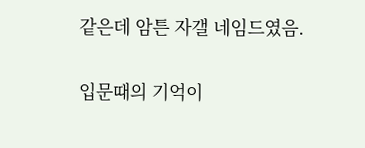같은데 암튼 자갤 네임드였음.

입문때의 기억이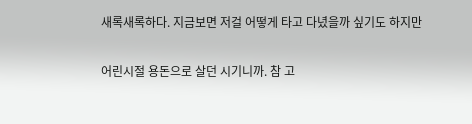새록새록하다. 지금보면 저걸 어떻게 타고 다녔을까 싶기도 하지만

어린시절 용돈으로 살던 시기니까. 참 고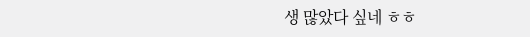생 많았다 싶네 ㅎㅎ